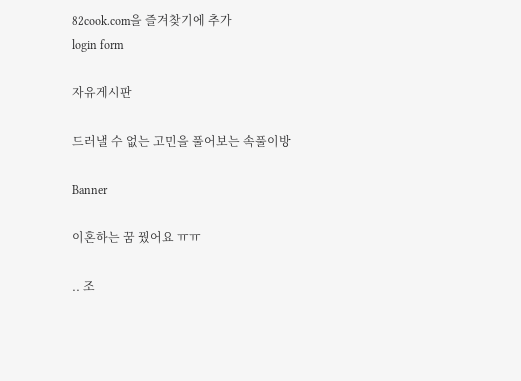82cook.com을 즐겨찾기에 추가
login form

자유게시판

드러낼 수 없는 고민을 풀어보는 속풀이방

Banner

이혼하는 꿈 꿨어요 ㅠㅠ

.. 조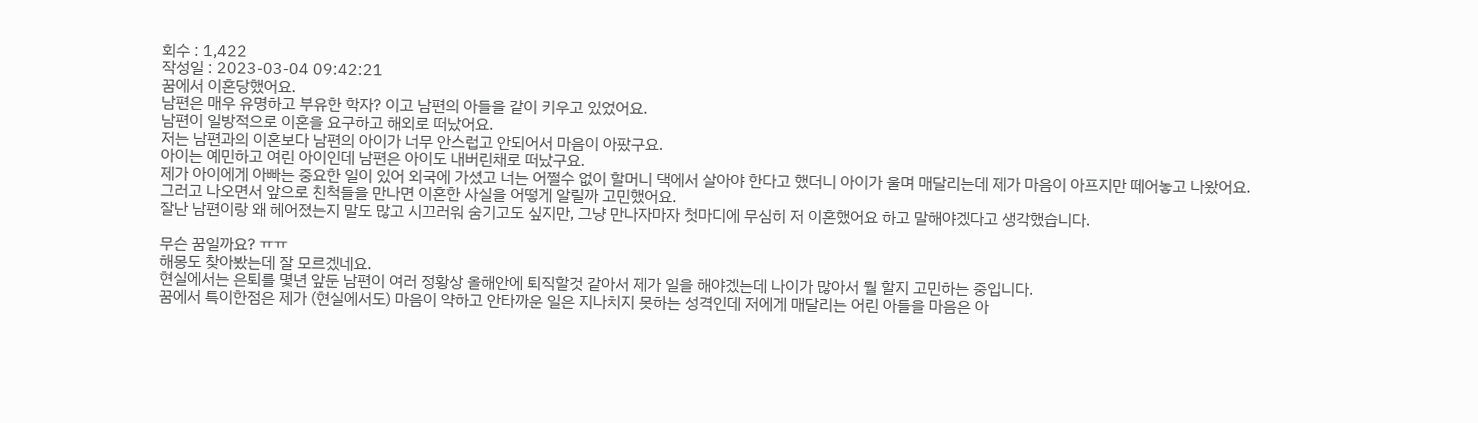회수 : 1,422
작성일 : 2023-03-04 09:42:21
꿈에서 이혼당했어요.
남편은 매우 유명하고 부유한 학자? 이고 남편의 아들을 같이 키우고 있었어요.
남편이 일방적으로 이혼을 요구하고 해외로 떠났어요.
저는 남편과의 이혼보다 남편의 아이가 너무 안스럽고 안되어서 마음이 아팠구요.
아이는 예민하고 여린 아이인데 남편은 아이도 내버린채로 떠났구요.
제가 아이에게 아빠는 중요한 일이 있어 외국에 가셨고 너는 어쩔수 없이 할머니 댁에서 살아야 한다고 했더니 아이가 울며 매달리는데 제가 마음이 아프지만 떼어놓고 나왔어요.
그러고 나오면서 앞으로 친척들을 만나면 이혼한 사실을 어떻게 알릴까 고민했어요.
잘난 남편이랑 왜 헤어졌는지 말도 많고 시끄러워 숨기고도 싶지만, 그냥 만나자마자 첫마디에 무심히 저 이혼했어요 하고 말해야겠다고 생각했습니다.

무슨 꿈일까요? ㅠㅠ
해몽도 찾아봤는데 잘 모르겠네요.
현실에서는 은퇴를 몇년 앞둔 남편이 여러 정황상 올해안에 퇴직할것 같아서 제가 일을 해야겠는데 나이가 많아서 뭘 할지 고민하는 중입니다.
꿈에서 특이한점은 제가 (현실에서도) 마음이 약하고 안타까운 일은 지나치지 못하는 성격인데 저에게 매달리는 어린 아들을 마음은 아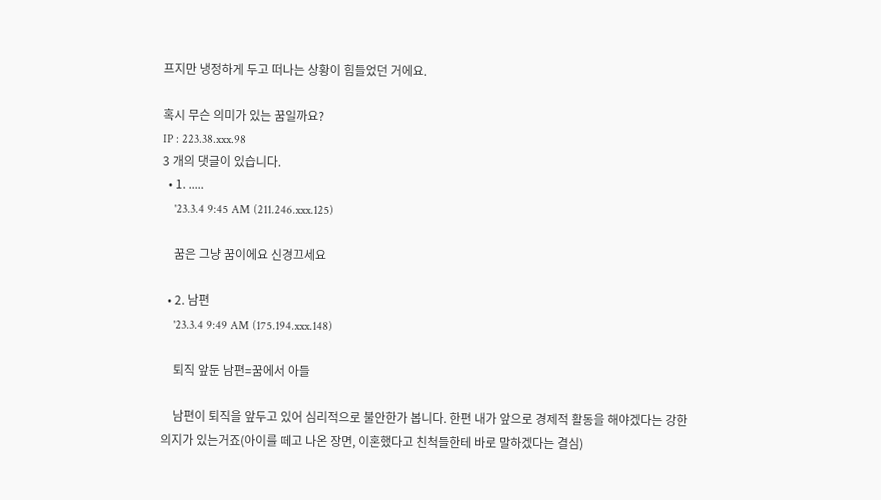프지만 냉정하게 두고 떠나는 상황이 힘들었던 거에요.

혹시 무슨 의미가 있는 꿈일까요?
IP : 223.38.xxx.98
3 개의 댓글이 있습니다.
  • 1. .....
    '23.3.4 9:45 AM (211.246.xxx.125)

    꿈은 그냥 꿈이에요 신경끄세요

  • 2. 남편
    '23.3.4 9:49 AM (175.194.xxx.148)

    퇴직 앞둔 남편=꿈에서 아들

    남편이 퇴직을 앞두고 있어 심리적으로 불안한가 봅니다. 한편 내가 앞으로 경제적 활동을 해야겠다는 강한 의지가 있는거죠(아이를 떼고 나온 장면, 이혼했다고 친척들한테 바로 말하겠다는 결심)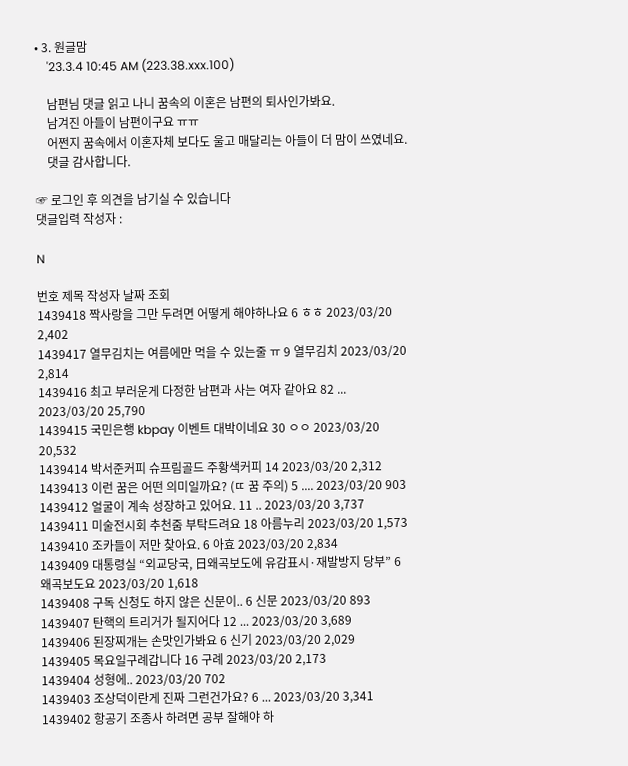• 3. 원글맘
    '23.3.4 10:45 AM (223.38.xxx.100)

    남편님 댓글 읽고 나니 꿈속의 이혼은 남편의 퇴사인가봐요.
    남겨진 아들이 남편이구요 ㅠㅠ
    어쩐지 꿈속에서 이혼자체 보다도 울고 매달리는 아들이 더 맘이 쓰였네요.
    댓글 감사합니다.

☞ 로그인 후 의견을 남기실 수 있습니다
댓글입력 작성자 :

N

번호 제목 작성자 날짜 조회
1439418 짝사랑을 그만 두려면 어떻게 해야하나요 6 ㅎㅎ 2023/03/20 2,402
1439417 열무김치는 여름에만 먹을 수 있는줄 ㅠ 9 열무김치 2023/03/20 2,814
1439416 최고 부러운게 다정한 남편과 사는 여자 같아요 82 ... 2023/03/20 25,790
1439415 국민은행 kbpay 이벤트 대박이네요 30 ㅇㅇ 2023/03/20 20,532
1439414 박서준커피 슈프림골드 주황색커피 14 2023/03/20 2,312
1439413 이런 꿈은 어떤 의미일까요? (ㄸ 꿈 주의) 5 .... 2023/03/20 903
1439412 얼굴이 계속 성장하고 있어요. 11 .. 2023/03/20 3,737
1439411 미술전시회 추천줌 부탁드려요 18 아름누리 2023/03/20 1,573
1439410 조카들이 저만 찾아요. 6 아효 2023/03/20 2,834
1439409 대통령실 “외교당국, 日왜곡보도에 유감표시·재발방지 당부” 6 왜곡보도요 2023/03/20 1,618
1439408 구독 신청도 하지 않은 신문이.. 6 신문 2023/03/20 893
1439407 탄핵의 트리거가 될지어다 12 ... 2023/03/20 3,689
1439406 된장찌개는 손맛인가봐요 6 신기 2023/03/20 2,029
1439405 목요일구례갑니다 16 구례 2023/03/20 2,173
1439404 성형에.. 2023/03/20 702
1439403 조상덕이란게 진짜 그런건가요? 6 ... 2023/03/20 3,341
1439402 항공기 조종사 하려면 공부 잘해야 하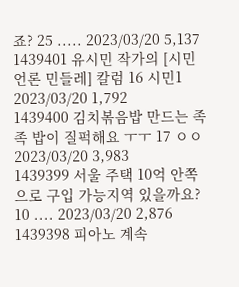죠? 25 ..... 2023/03/20 5,137
1439401 유시민 작가의 [시민언론 민들레] 칼럼 16 시민1 2023/03/20 1,792
1439400 김치볶음밥 만드는 족족 밥이 질퍽해요 ㅜㅜ 17 ㅇㅇ 2023/03/20 3,983
1439399 서울 주택 10억 안쪽으로 구입 가능지역 있을까요? 10 .... 2023/03/20 2,876
1439398 피아노 계속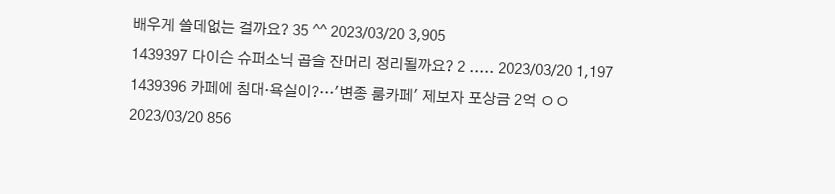배우게 쓸데없는 걸까요? 35 ^^ 2023/03/20 3,905
1439397 다이슨 슈퍼소닉 곱슬 잔머리 정리될까요? 2 ..... 2023/03/20 1,197
1439396 카페에 침대·욕실이?…'변종 룸카페' 제보자 포상금 2억 ㅇㅇ 2023/03/20 856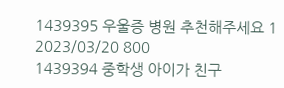1439395 우울증 병원 추천해주세요 1 2023/03/20 800
1439394 중학생 아이가 친구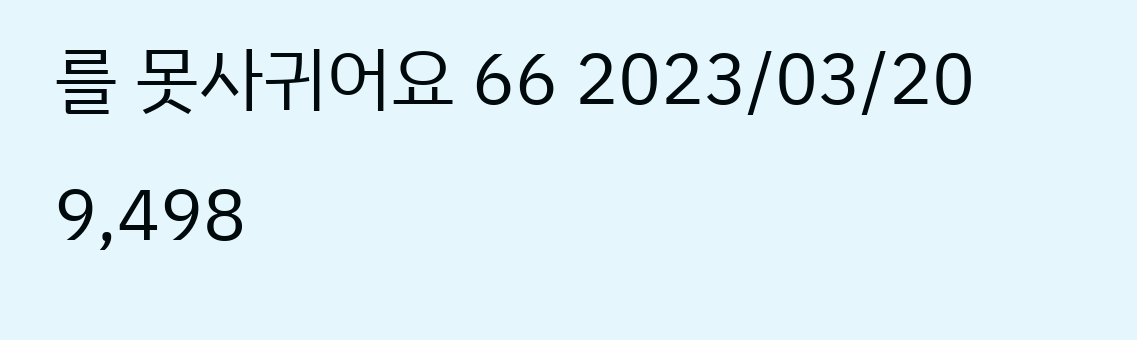를 못사귀어요 66 2023/03/20 9,498